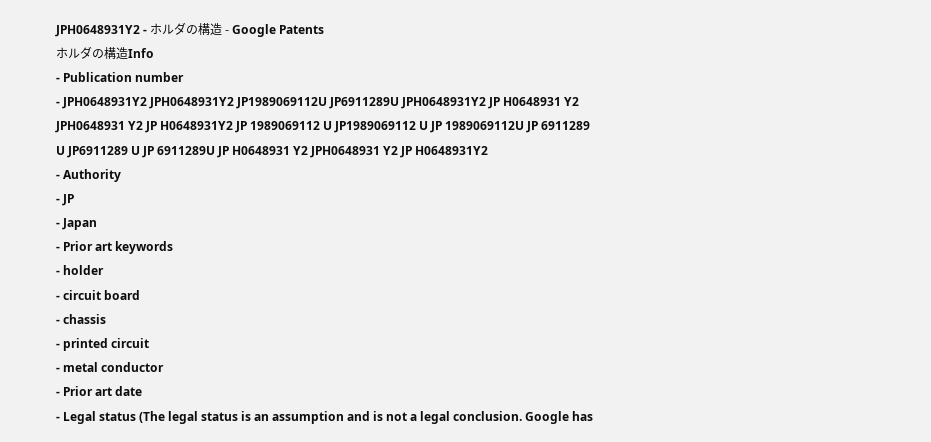JPH0648931Y2 - ホルダの構造 - Google Patents
ホルダの構造Info
- Publication number
- JPH0648931Y2 JPH0648931Y2 JP1989069112U JP6911289U JPH0648931Y2 JP H0648931 Y2 JPH0648931 Y2 JP H0648931Y2 JP 1989069112 U JP1989069112 U JP 1989069112U JP 6911289 U JP6911289 U JP 6911289U JP H0648931 Y2 JPH0648931 Y2 JP H0648931Y2
- Authority
- JP
- Japan
- Prior art keywords
- holder
- circuit board
- chassis
- printed circuit
- metal conductor
- Prior art date
- Legal status (The legal status is an assumption and is not a legal conclusion. Google has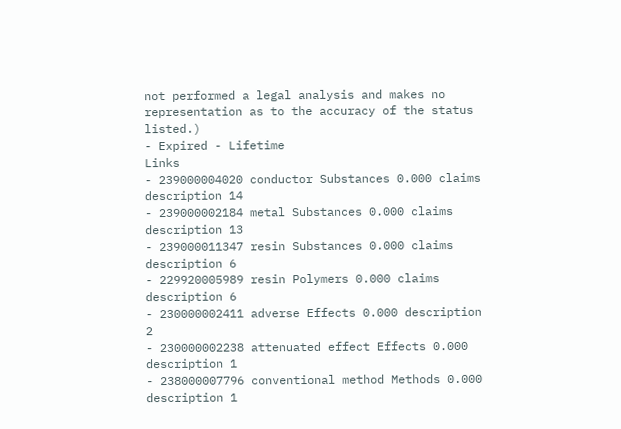not performed a legal analysis and makes no representation as to the accuracy of the status listed.)
- Expired - Lifetime
Links
- 239000004020 conductor Substances 0.000 claims description 14
- 239000002184 metal Substances 0.000 claims description 13
- 239000011347 resin Substances 0.000 claims description 6
- 229920005989 resin Polymers 0.000 claims description 6
- 230000002411 adverse Effects 0.000 description 2
- 230000002238 attenuated effect Effects 0.000 description 1
- 238000007796 conventional method Methods 0.000 description 1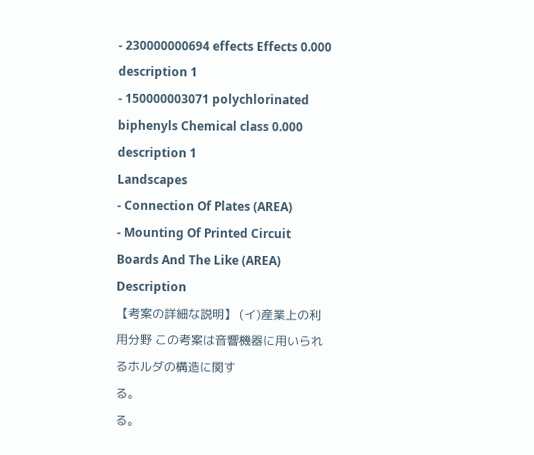- 230000000694 effects Effects 0.000 description 1
- 150000003071 polychlorinated biphenyls Chemical class 0.000 description 1
Landscapes
- Connection Of Plates (AREA)
- Mounting Of Printed Circuit Boards And The Like (AREA)
Description
【考案の詳細な説明】 (イ)産業上の利用分野 この考案は音響機器に用いられるホルダの構造に関す
る。
る。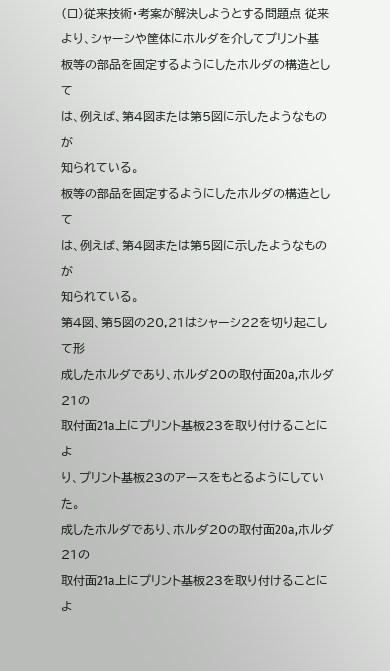(ロ)従来技術・考案が解決しようとする問題点 従来より、シャーシや筐体にホルダを介してプリント基
板等の部品を固定するようにしたホルダの構造として
は、例えば、第4図または第5図に示したようなものが
知られている。
板等の部品を固定するようにしたホルダの構造として
は、例えば、第4図または第5図に示したようなものが
知られている。
第4図、第5図の20,21はシャーシ22を切り起こして形
成したホルダであり、ホルダ20の取付面20a,ホルダ21の
取付面21a上にプリント基板23を取り付けることによ
り、プリント基板23のアースをもとるようにしていた。
成したホルダであり、ホルダ20の取付面20a,ホルダ21の
取付面21a上にプリント基板23を取り付けることによ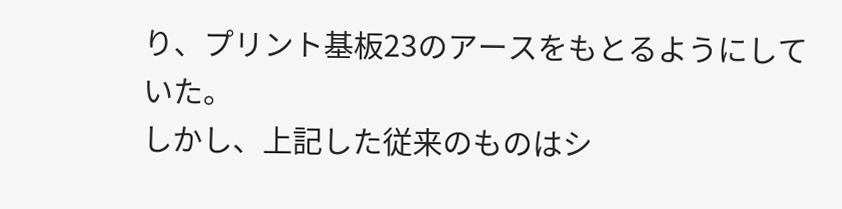り、プリント基板23のアースをもとるようにしていた。
しかし、上記した従来のものはシ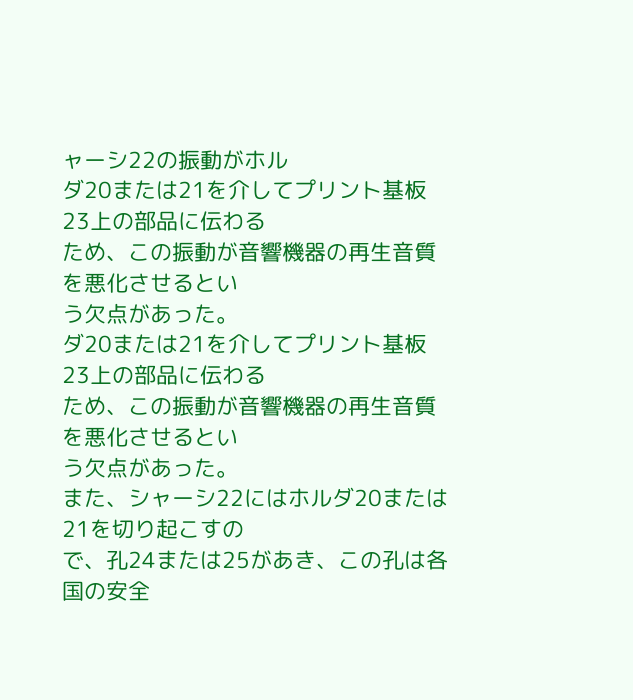ャーシ22の振動がホル
ダ20または21を介してプリント基板23上の部品に伝わる
ため、この振動が音響機器の再生音質を悪化させるとい
う欠点があった。
ダ20または21を介してプリント基板23上の部品に伝わる
ため、この振動が音響機器の再生音質を悪化させるとい
う欠点があった。
また、シャーシ22にはホルダ20または21を切り起こすの
で、孔24または25があき、この孔は各国の安全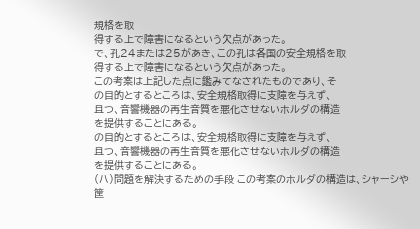規格を取
得する上で障害になるという欠点があった。
で、孔24または25があき、この孔は各国の安全規格を取
得する上で障害になるという欠点があった。
この考案は上記した点に鑑みてなされたものであり、そ
の目的とするところは、安全規格取得に支障を与えず、
且つ、音響機器の再生音質を悪化させないホルダの構造
を提供することにある。
の目的とするところは、安全規格取得に支障を与えず、
且つ、音響機器の再生音質を悪化させないホルダの構造
を提供することにある。
(ハ)問題を解決するための手段 この考案のホルダの構造は、シャーシや筐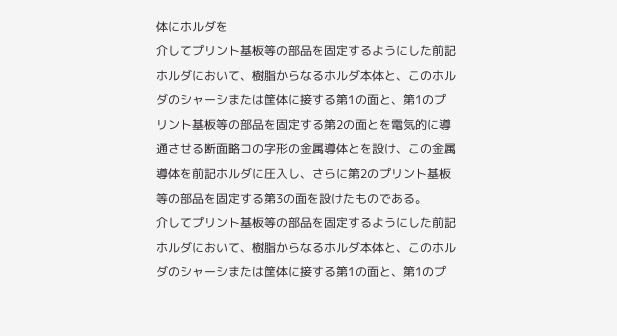体にホルダを
介してプリント基板等の部品を固定するようにした前記
ホルダにおいて、樹脂からなるホルダ本体と、このホル
ダのシャーシまたは筐体に接する第1の面と、第1のプ
リント基板等の部品を固定する第2の面とを電気的に導
通させる断面略コの字形の金属導体とを設け、この金属
導体を前記ホルダに圧入し、さらに第2のプリント基板
等の部品を固定する第3の面を設けたものである。
介してプリント基板等の部品を固定するようにした前記
ホルダにおいて、樹脂からなるホルダ本体と、このホル
ダのシャーシまたは筐体に接する第1の面と、第1のプ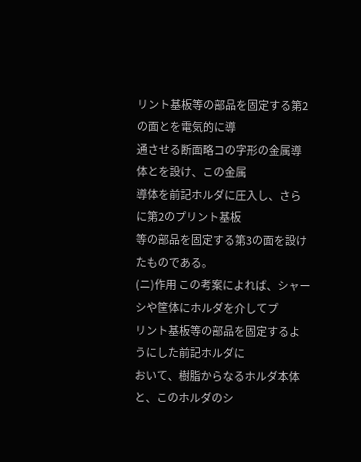リント基板等の部品を固定する第2の面とを電気的に導
通させる断面略コの字形の金属導体とを設け、この金属
導体を前記ホルダに圧入し、さらに第2のプリント基板
等の部品を固定する第3の面を設けたものである。
(ニ)作用 この考案によれば、シャーシや筐体にホルダを介してプ
リント基板等の部品を固定するようにした前記ホルダに
おいて、樹脂からなるホルダ本体と、このホルダのシ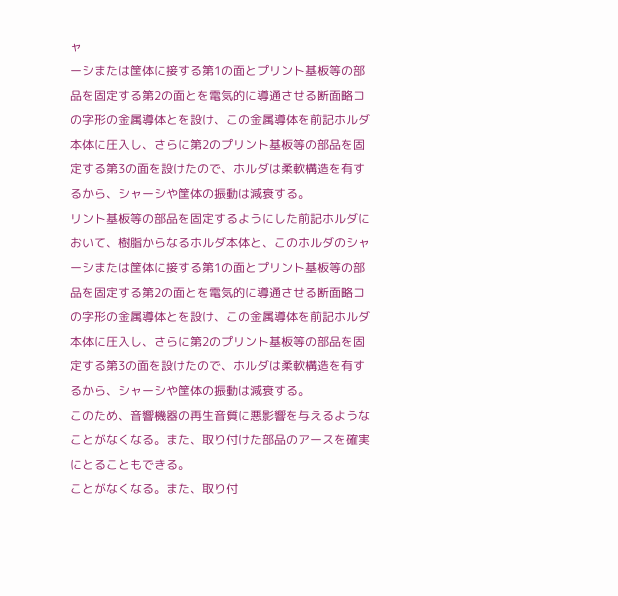ャ
ーシまたは筐体に接する第1の面とプリント基板等の部
品を固定する第2の面とを電気的に導通させる断面略コ
の字形の金属導体とを設け、この金属導体を前記ホルダ
本体に圧入し、さらに第2のプリント基板等の部品を固
定する第3の面を設けたので、ホルダは柔軟構造を有す
るから、シャーシや筐体の振動は減衰する。
リント基板等の部品を固定するようにした前記ホルダに
おいて、樹脂からなるホルダ本体と、このホルダのシャ
ーシまたは筐体に接する第1の面とプリント基板等の部
品を固定する第2の面とを電気的に導通させる断面略コ
の字形の金属導体とを設け、この金属導体を前記ホルダ
本体に圧入し、さらに第2のプリント基板等の部品を固
定する第3の面を設けたので、ホルダは柔軟構造を有す
るから、シャーシや筐体の振動は減衰する。
このため、音響機器の再生音質に悪影響を与えるような
ことがなくなる。また、取り付けた部品のアースを確実
にとることもできる。
ことがなくなる。また、取り付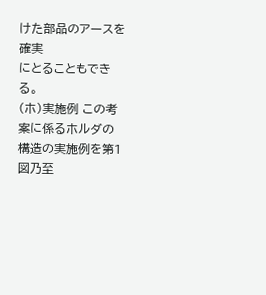けた部品のアースを確実
にとることもできる。
(ホ)実施例 この考案に係るホルダの構造の実施例を第1図乃至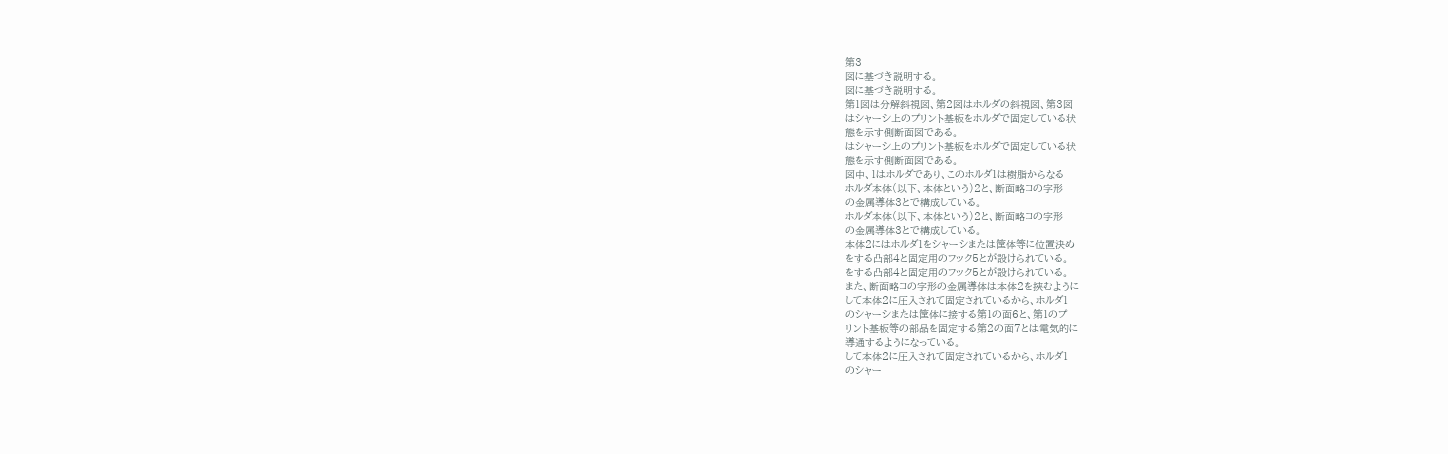第3
図に基づき説明する。
図に基づき説明する。
第1図は分解斜視図、第2図はホルダの斜視図、第3図
はシャーシ上のプリント基板をホルダで固定している状
態を示す側断面図である。
はシャーシ上のプリント基板をホルダで固定している状
態を示す側断面図である。
図中、1はホルダであり、このホルダ1は樹脂からなる
ホルダ本体(以下、本体という)2と、断面略コの字形
の金属導体3とで構成している。
ホルダ本体(以下、本体という)2と、断面略コの字形
の金属導体3とで構成している。
本体2にはホルダ1をシャーシまたは筐体等に位置決め
をする凸部4と固定用のフック5とが設けられている。
をする凸部4と固定用のフック5とが設けられている。
また、断面略コの字形の金属導体は本体2を挾むように
して本体2に圧入されて固定されているから、ホルダ1
のシャーシまたは筐体に接する第1の面6と、第1のプ
リント基板等の部品を固定する第2の面7とは電気的に
導通するようになっている。
して本体2に圧入されて固定されているから、ホルダ1
のシャー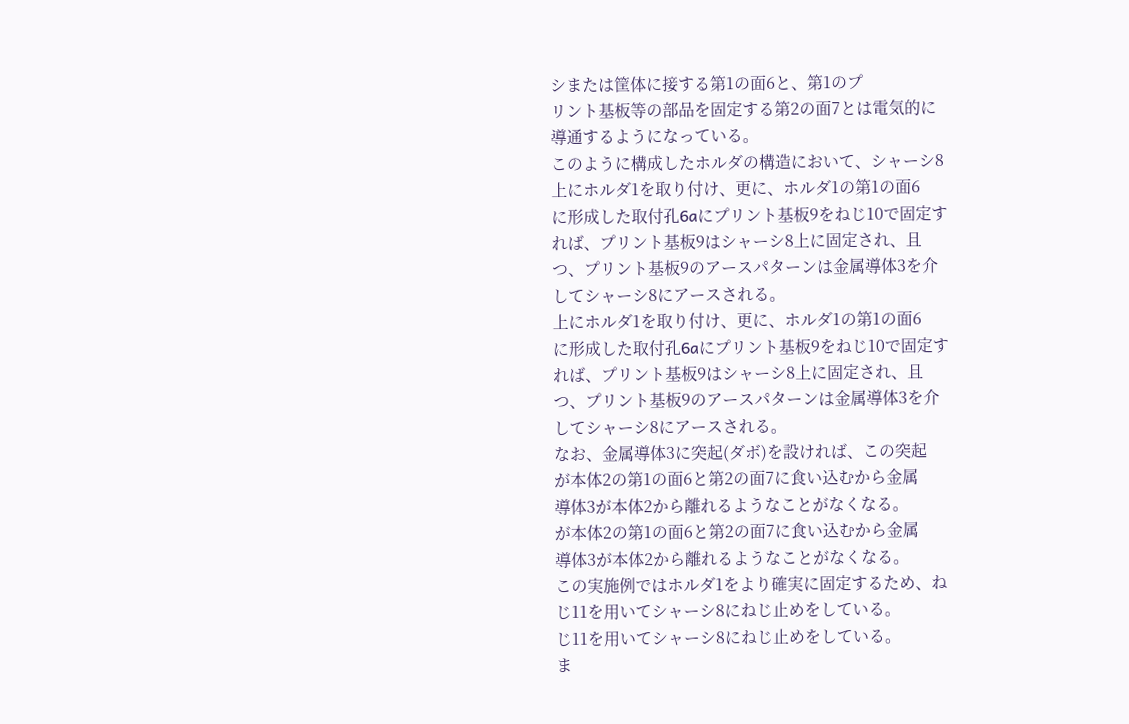シまたは筐体に接する第1の面6と、第1のプ
リント基板等の部品を固定する第2の面7とは電気的に
導通するようになっている。
このように構成したホルダの構造において、シャーシ8
上にホルダ1を取り付け、更に、ホルダ1の第1の面6
に形成した取付孔6aにプリント基板9をねじ10で固定す
れば、プリント基板9はシャーシ8上に固定され、且
つ、プリント基板9のアースパターンは金属導体3を介
してシャーシ8にアースされる。
上にホルダ1を取り付け、更に、ホルダ1の第1の面6
に形成した取付孔6aにプリント基板9をねじ10で固定す
れば、プリント基板9はシャーシ8上に固定され、且
つ、プリント基板9のアースパターンは金属導体3を介
してシャーシ8にアースされる。
なお、金属導体3に突起(ダボ)を設ければ、この突起
が本体2の第1の面6と第2の面7に食い込むから金属
導体3が本体2から離れるようなことがなくなる。
が本体2の第1の面6と第2の面7に食い込むから金属
導体3が本体2から離れるようなことがなくなる。
この実施例ではホルダ1をより確実に固定するため、ね
じ11を用いてシャーシ8にねじ止めをしている。
じ11を用いてシャーシ8にねじ止めをしている。
ま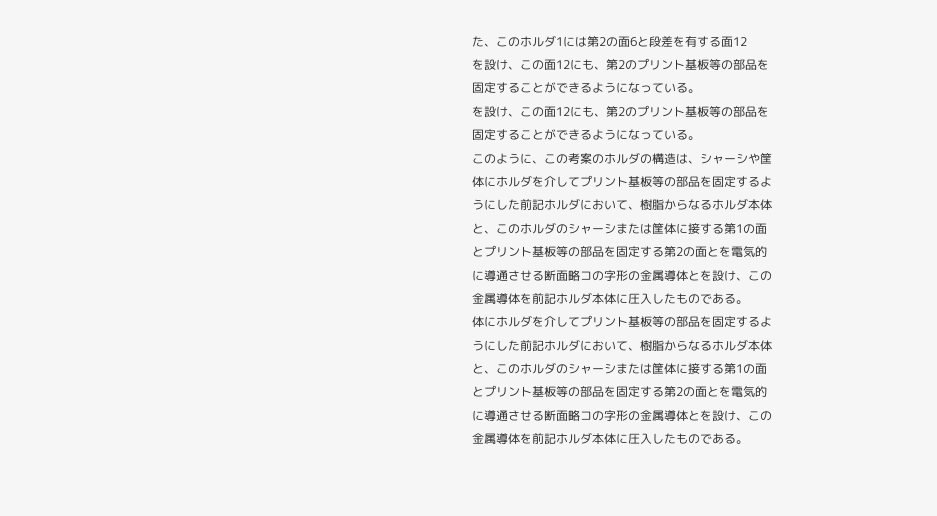た、このホルダ1には第2の面6と段差を有する面12
を設け、この面12にも、第2のプリント基板等の部品を
固定することができるようになっている。
を設け、この面12にも、第2のプリント基板等の部品を
固定することができるようになっている。
このように、この考案のホルダの構造は、シャーシや筐
体にホルダを介してプリント基板等の部品を固定するよ
うにした前記ホルダにおいて、樹脂からなるホルダ本体
と、このホルダのシャーシまたは筐体に接する第1の面
とプリント基板等の部品を固定する第2の面とを電気的
に導通させる断面略コの字形の金属導体とを設け、この
金属導体を前記ホルダ本体に圧入したものである。
体にホルダを介してプリント基板等の部品を固定するよ
うにした前記ホルダにおいて、樹脂からなるホルダ本体
と、このホルダのシャーシまたは筐体に接する第1の面
とプリント基板等の部品を固定する第2の面とを電気的
に導通させる断面略コの字形の金属導体とを設け、この
金属導体を前記ホルダ本体に圧入したものである。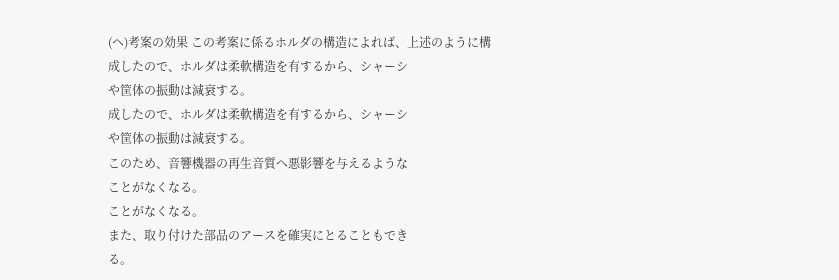(ヘ)考案の効果 この考案に係るホルダの構造によれば、上述のように構
成したので、ホルダは柔軟構造を有するから、シャーシ
や筐体の振動は減衰する。
成したので、ホルダは柔軟構造を有するから、シャーシ
や筐体の振動は減衰する。
このため、音響機器の再生音質へ悪影響を与えるような
ことがなくなる。
ことがなくなる。
また、取り付けた部品のアースを確実にとることもでき
る。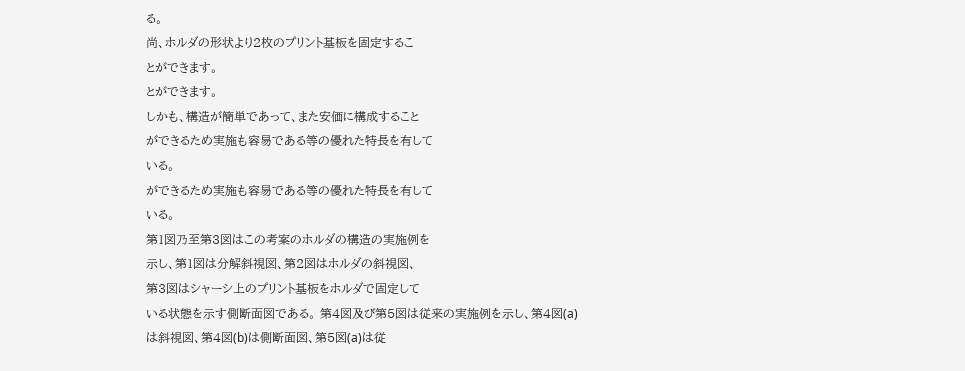る。
尚、ホルダの形状より2枚のプリント基板を固定するこ
とができます。
とができます。
しかも、構造が簡単であって、また安価に構成すること
ができるため実施も容易である等の優れた特長を有して
いる。
ができるため実施も容易である等の優れた特長を有して
いる。
第1図乃至第3図はこの考案のホルダの構造の実施例を
示し、第1図は分解斜視図、第2図はホルダの斜視図、
第3図はシャーシ上のプリント基板をホルダで固定して
いる状態を示す側断面図である。 第4図及び第5図は従来の実施例を示し、第4図(a)
は斜視図、第4図(b)は側断面図、第5図(a)は従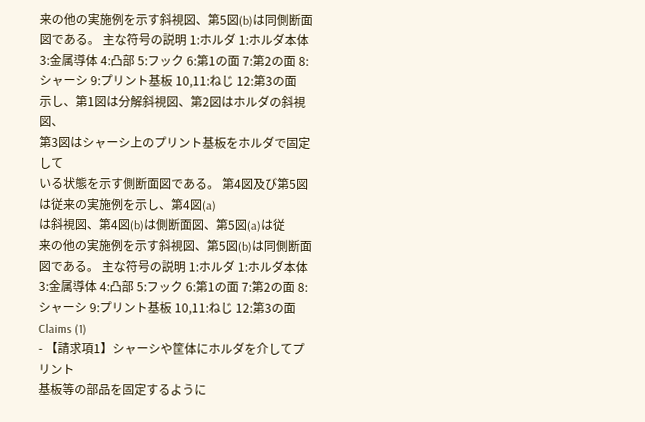来の他の実施例を示す斜視図、第5図(b)は同側断面
図である。 主な符号の説明 1:ホルダ 1:ホルダ本体 3:金属導体 4:凸部 5:フック 6:第1の面 7:第2の面 8:シャーシ 9:プリント基板 10,11:ねじ 12:第3の面
示し、第1図は分解斜視図、第2図はホルダの斜視図、
第3図はシャーシ上のプリント基板をホルダで固定して
いる状態を示す側断面図である。 第4図及び第5図は従来の実施例を示し、第4図(a)
は斜視図、第4図(b)は側断面図、第5図(a)は従
来の他の実施例を示す斜視図、第5図(b)は同側断面
図である。 主な符号の説明 1:ホルダ 1:ホルダ本体 3:金属導体 4:凸部 5:フック 6:第1の面 7:第2の面 8:シャーシ 9:プリント基板 10,11:ねじ 12:第3の面
Claims (1)
- 【請求項1】シャーシや筐体にホルダを介してプリント
基板等の部品を固定するように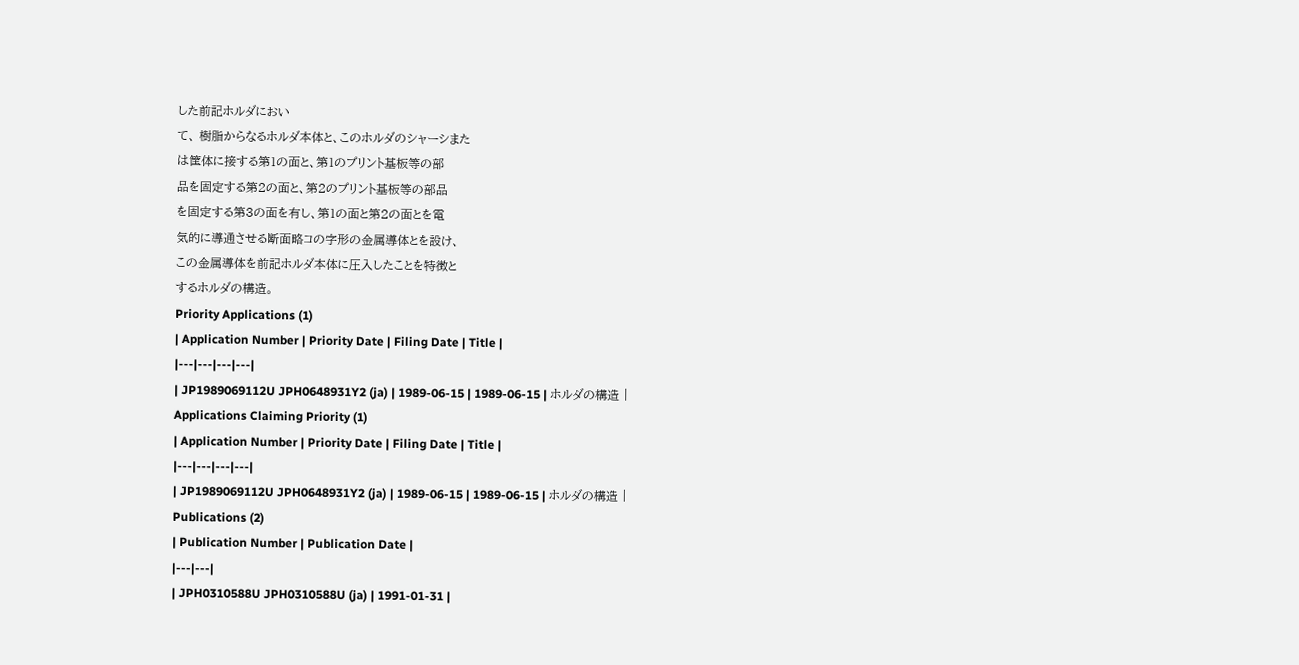した前記ホルダにおい
て、 樹脂からなるホルダ本体と、このホルダのシャーシまた
は筐体に接する第1の面と、第1のプリント基板等の部
品を固定する第2の面と、第2のプリント基板等の部品
を固定する第3の面を有し、第1の面と第2の面とを電
気的に導通させる断面略コの字形の金属導体とを設け、
この金属導体を前記ホルダ本体に圧入したことを特徴と
するホルダの構造。
Priority Applications (1)
| Application Number | Priority Date | Filing Date | Title |
|---|---|---|---|
| JP1989069112U JPH0648931Y2 (ja) | 1989-06-15 | 1989-06-15 | ホルダの構造 |
Applications Claiming Priority (1)
| Application Number | Priority Date | Filing Date | Title |
|---|---|---|---|
| JP1989069112U JPH0648931Y2 (ja) | 1989-06-15 | 1989-06-15 | ホルダの構造 |
Publications (2)
| Publication Number | Publication Date |
|---|---|
| JPH0310588U JPH0310588U (ja) | 1991-01-31 |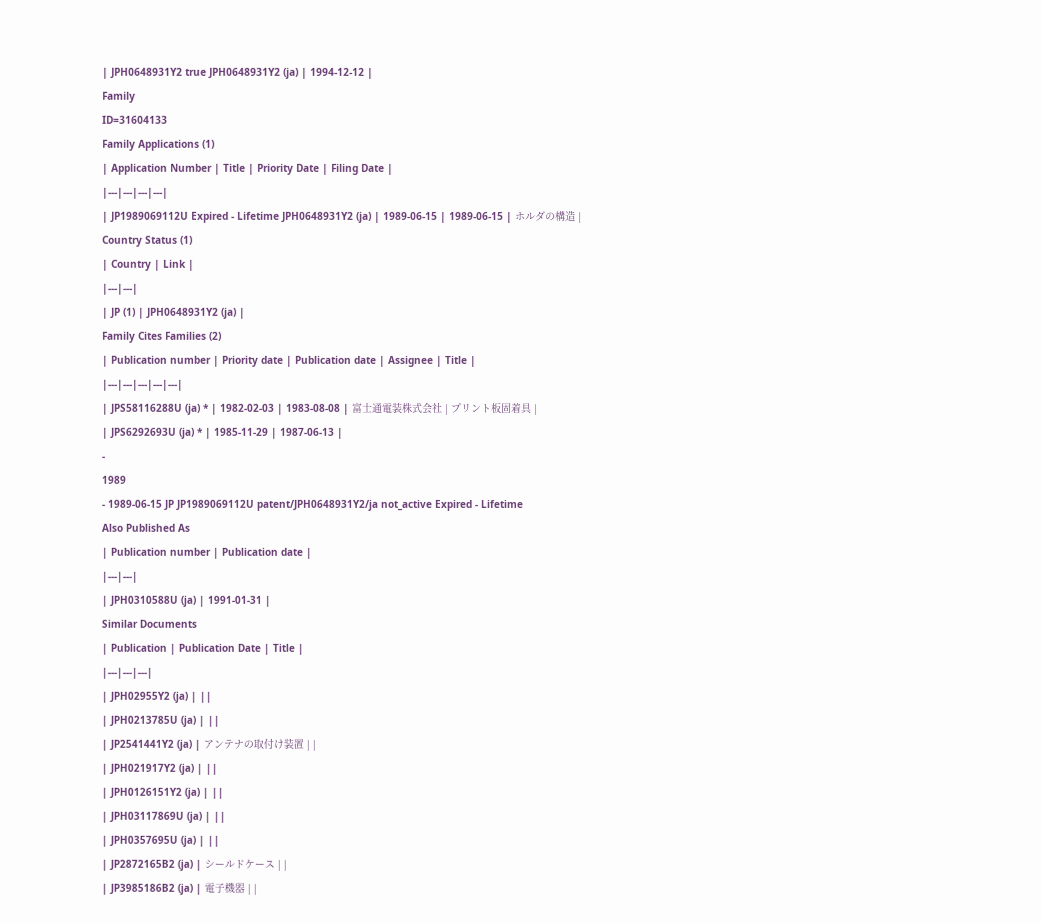| JPH0648931Y2 true JPH0648931Y2 (ja) | 1994-12-12 |
Family
ID=31604133
Family Applications (1)
| Application Number | Title | Priority Date | Filing Date |
|---|---|---|---|
| JP1989069112U Expired - Lifetime JPH0648931Y2 (ja) | 1989-06-15 | 1989-06-15 | ホルダの構造 |
Country Status (1)
| Country | Link |
|---|---|
| JP (1) | JPH0648931Y2 (ja) |
Family Cites Families (2)
| Publication number | Priority date | Publication date | Assignee | Title |
|---|---|---|---|---|
| JPS58116288U (ja) * | 1982-02-03 | 1983-08-08 | 富士通電装株式会社 | プリント板固着具 |
| JPS6292693U (ja) * | 1985-11-29 | 1987-06-13 |
-
1989
- 1989-06-15 JP JP1989069112U patent/JPH0648931Y2/ja not_active Expired - Lifetime
Also Published As
| Publication number | Publication date |
|---|---|
| JPH0310588U (ja) | 1991-01-31 |
Similar Documents
| Publication | Publication Date | Title |
|---|---|---|
| JPH02955Y2 (ja) | ||
| JPH0213785U (ja) | ||
| JP2541441Y2 (ja) | アンテナの取付け装置 | |
| JPH021917Y2 (ja) | ||
| JPH0126151Y2 (ja) | ||
| JPH03117869U (ja) | ||
| JPH0357695U (ja) | ||
| JP2872165B2 (ja) | シールドケース | |
| JP3985186B2 (ja) | 電子機器 | |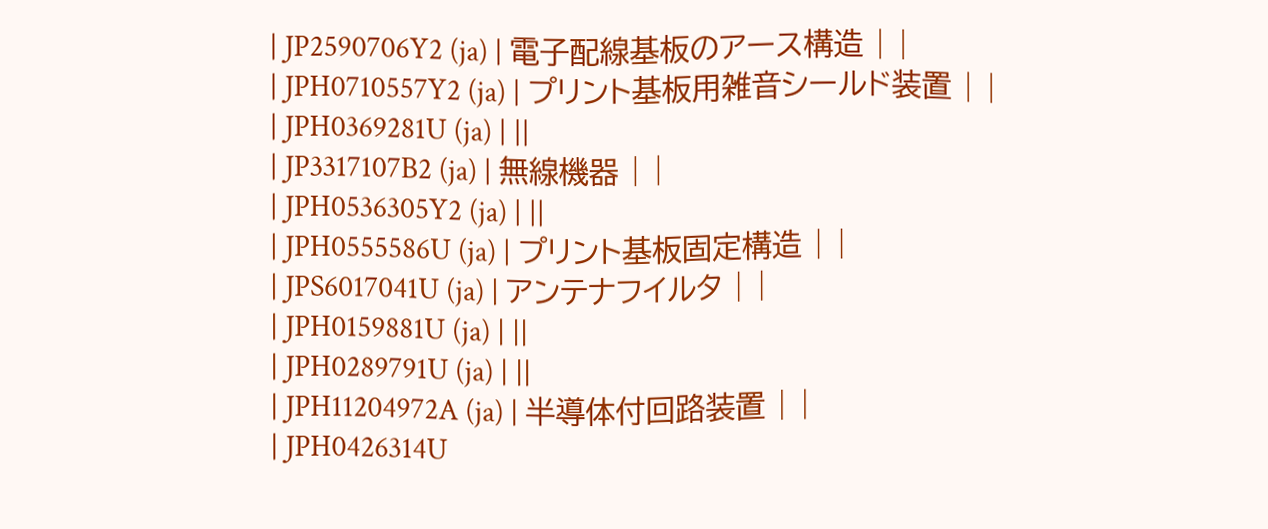| JP2590706Y2 (ja) | 電子配線基板のアース構造 | |
| JPH0710557Y2 (ja) | プリント基板用雑音シールド装置 | |
| JPH0369281U (ja) | ||
| JP3317107B2 (ja) | 無線機器 | |
| JPH0536305Y2 (ja) | ||
| JPH0555586U (ja) | プリント基板固定構造 | |
| JPS6017041U (ja) | アンテナフイルタ | |
| JPH0159881U (ja) | ||
| JPH0289791U (ja) | ||
| JPH11204972A (ja) | 半導体付回路装置 | |
| JPH0426314U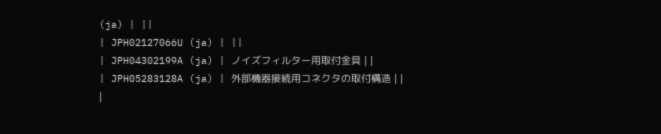(ja) | ||
| JPH02127066U (ja) | ||
| JPH04302199A (ja) | ノイズフィルター用取付金具 | |
| JPH05283128A (ja) | 外部機器接続用コネクタの取付構造 | |
|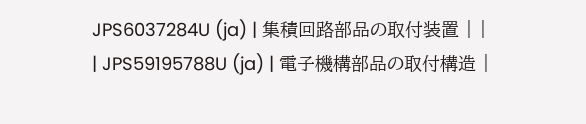JPS6037284U (ja) | 集積回路部品の取付装置 | |
| JPS59195788U (ja) | 電子機構部品の取付構造 |